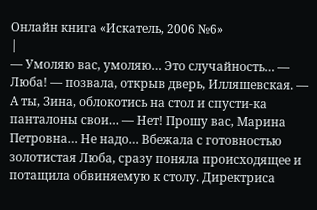Онлайн книга «Искатель, 2006 №6»
|
— Умоляю вас, умоляю… Это случайность… — Люба! — позвала, открыв дверь, Илляшевская. — А ты, Зина, облокотись на стол и спусти-ка панталоны свои… — Нет! Прошу вас, Марина Петровна… Не надо… Вбежала с готовностью золотистая Люба, сразу поняла происходящее и потащила обвиняемую к столу. Директриса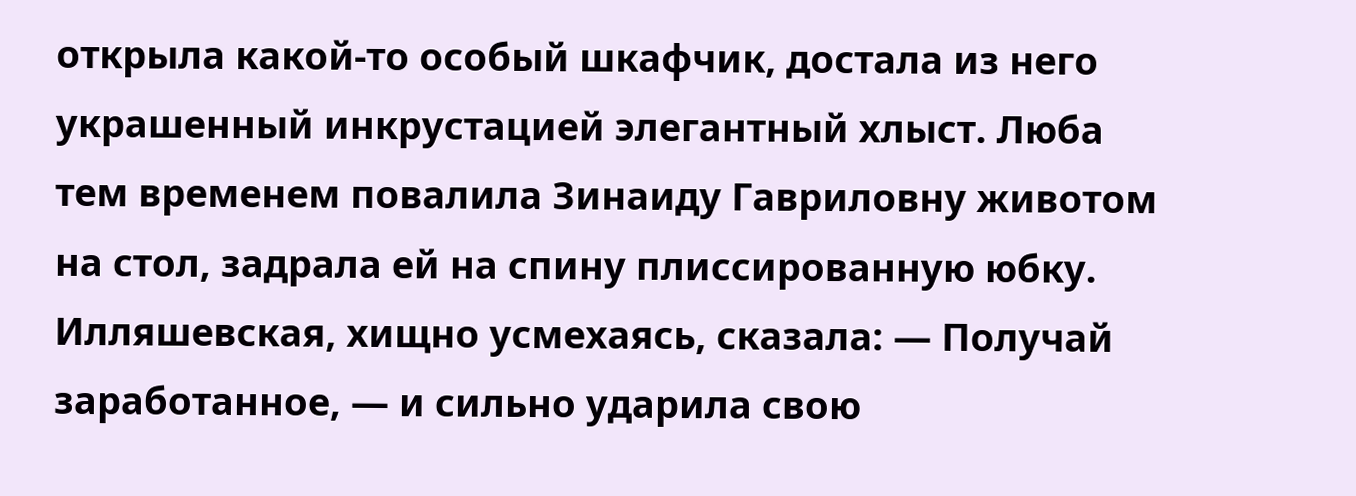открыла какой-то особый шкафчик, достала из него украшенный инкрустацией элегантный хлыст. Люба тем временем повалила Зинаиду Гавриловну животом на стол, задрала ей на спину плиссированную юбку. Илляшевская, хищно усмехаясь, сказала: — Получай заработанное, — и сильно ударила свою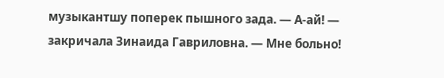музыкантшу поперек пышного зада. — А-ай! — закричала Зинаида Гавриловна. — Мне больно!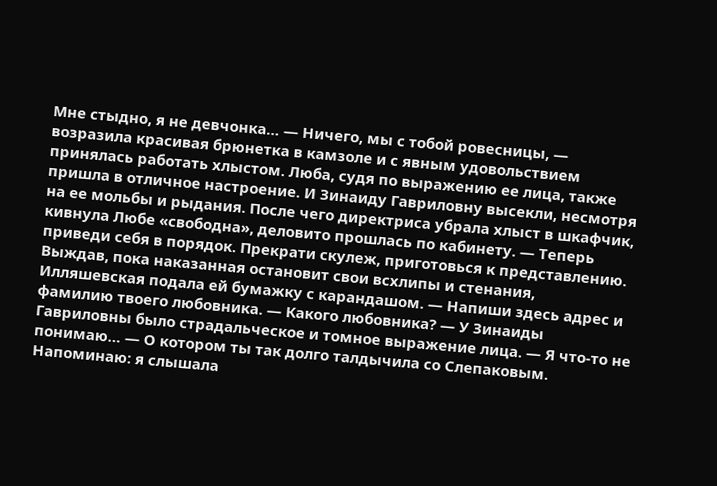Мне стыдно, я не девчонка… — Ничего, мы с тобой ровесницы, — возразила красивая брюнетка в камзоле и с явным удовольствием принялась работать хлыстом. Люба, судя по выражению ее лица, также пришла в отличное настроение. И Зинаиду Гавриловну высекли, несмотря на ее мольбы и рыдания. После чего директриса убрала хлыст в шкафчик, кивнула Любе «свободна», деловито прошлась по кабинету. — Теперь приведи себя в порядок. Прекрати скулеж, приготовься к представлению. Выждав, пока наказанная остановит свои всхлипы и стенания, Илляшевская подала ей бумажку с карандашом. — Напиши здесь адрес и фамилию твоего любовника. — Какого любовника? — У Зинаиды Гавриловны было страдальческое и томное выражение лица. — Я что-то не понимаю… — О котором ты так долго талдычила со Слепаковым. Напоминаю: я слышала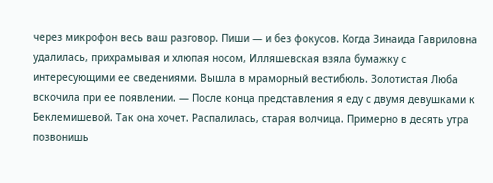через микрофон весь ваш разговор. Пиши — и без фокусов. Когда Зинаида Гавриловна удалилась, прихрамывая и хлюпая носом, Илляшевская взяла бумажку с интересующими ее сведениями. Вышла в мраморный вестибюль. Золотистая Люба вскочила при ее появлении. — После конца представления я еду с двумя девушками к Беклемишевой. Так она хочет. Распалилась, старая волчица. Примерно в десять утра позвонишь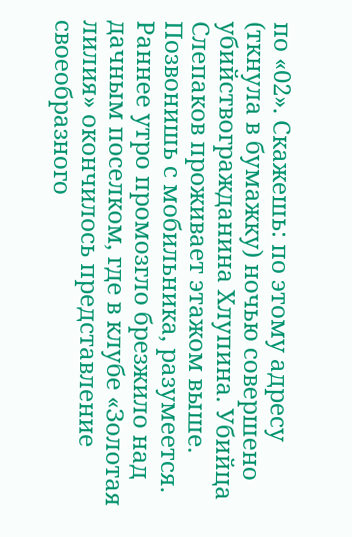по «02». Скажешь: по этому адресу (ткнула в бумажку) ночью совершено убийствогражданина Хлупина. Убийца Слепаков проживает этажом выше. Позвонишь с мобильника, разумеется. Раннее утро промозгло брезжило над дачным поселком, где в клубе «Золотая лилия» окончилось представление своеобразного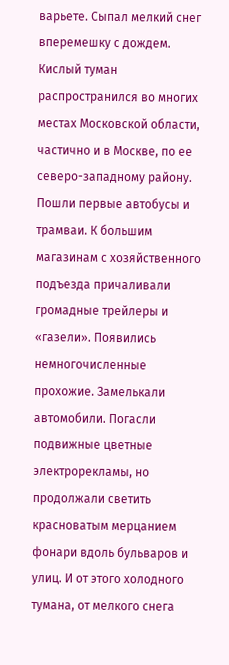варьете. Сыпал мелкий снег вперемешку с дождем. Кислый туман распространился во многих местах Московской области, частично и в Москве, по ее северо-западному району. Пошли первые автобусы и трамваи. К большим магазинам с хозяйственного подъезда причаливали громадные трейлеры и «газели». Появились немногочисленные прохожие. Замелькали автомобили. Погасли подвижные цветные электрорекламы, но продолжали светить красноватым мерцанием фонари вдоль бульваров и улиц. И от этого холодного тумана, от мелкого снега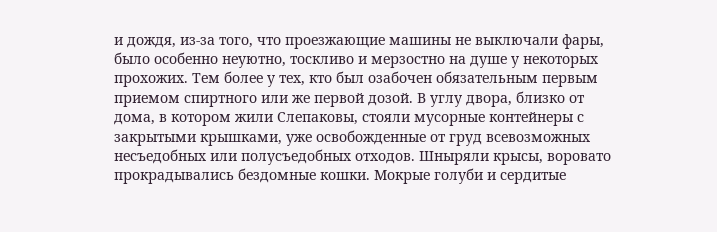и дождя, из-за того, что проезжающие машины не выключали фары, было особенно неуютно, тоскливо и мерзостно на душе у некоторых прохожих. Тем более у тех, кто был озабочен обязательным первым приемом спиртного или же первой дозой. В углу двора, близко от дома, в котором жили Слепаковы, стояли мусорные контейнеры с закрытыми крышками, уже освобожденные от груд всевозможных несъедобных или полусъедобных отходов. Шныряли крысы, воровато прокрадывались бездомные кошки. Мокрые голуби и сердитые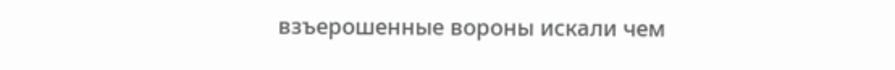взъерошенные вороны искали чем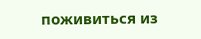поживиться из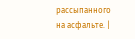рассыпанного на асфальте. |